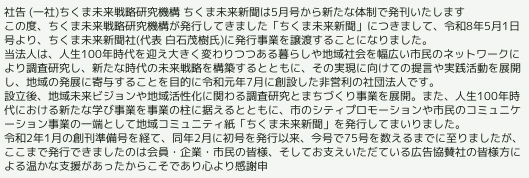社告 (一社)ちくま未来戦略研究機構 ちくま未来新聞は5月号から新たな体制で発刊いたします
この度、ちくま未来戦略研究機構が発行してきました「ちくま未来新聞」につきまして、令和8年5月1日号より、ちくま未来新聞社(代表 白石茂樹氏)に発行事業を譲渡することになりました。
当法人は、人生100年時代を迎え大きく変わりつつある暮らしや地域社会を幅広い市民のネットワークにより調査研究し、新たな時代の未来戦略を構築するとともに、その実現に向けての提言や実践活動を展開し、地域の発展に寄与することを目的に令和元年7月に創設した非営利の社団法人です。
設立後、地域未来ビジョンや地域活性化に関わる調査研究とまちづくり事業を展開。また、人生100年時代における新たな学び事業を事業の柱に据えるとともに、市のシティプロモーションや市民のコミュニケーション事業の一端として地域コミュニティ紙「ちくま未来新聞」を発行してまいりました。
令和2年1月の創刊準備号を経て、同年2月に初号を発行以来、今号で75号を数えるまでに至りましたが、ここまで発行できましたのは会員・企業・市民の皆様、そしてお支えいただている広告協賛社の皆様方による温かな支援があったからこそであり心より感謝申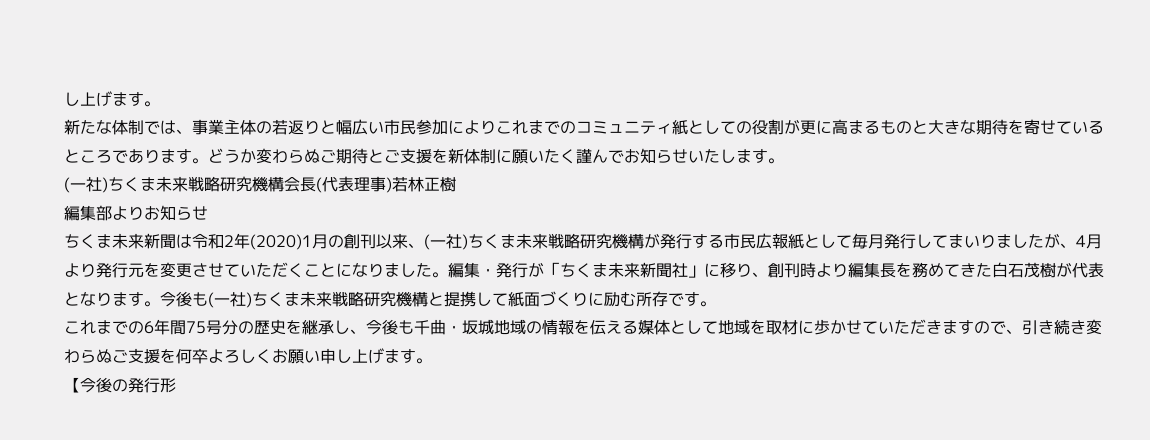し上げます。
新たな体制では、事業主体の若返りと幅広い市民参加によりこれまでのコミュニティ紙としての役割が更に高まるものと大きな期待を寄せているところであります。どうか変わらぬご期待とご支援を新体制に願いたく謹んでお知らせいたします。
(一社)ちくま未来戦略研究機構会長(代表理事)若林正樹
編集部よりお知らせ
ちくま未来新聞は令和2年(2020)1月の創刊以来、(一社)ちくま未来戦略研究機構が発行する市民広報紙として毎月発行してまいりましたが、4月より発行元を変更させていただくことになりました。編集・発行が「ちくま未来新聞社」に移り、創刊時より編集長を務めてきた白石茂樹が代表となります。今後も(一社)ちくま未来戦略研究機構と提携して紙面づくりに励む所存です。
これまでの6年間75号分の歴史を継承し、今後も千曲・坂城地域の情報を伝える媒体として地域を取材に歩かせていただきますので、引き続き変わらぬご支援を何卒よろしくお願い申し上げます。
【今後の発行形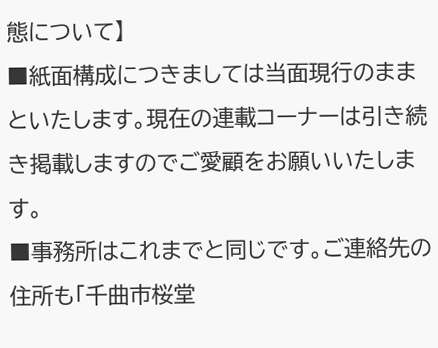態について】
■紙面構成につきましては当面現行のままといたします。現在の連載コーナーは引き続き掲載しますのでご愛顧をお願いいたします。
■事務所はこれまでと同じです。ご連絡先の住所も「千曲市桜堂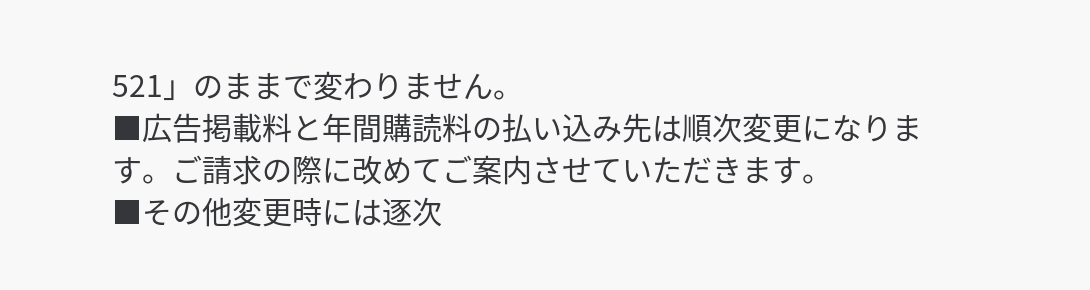521」のままで変わりません。
■広告掲載料と年間購読料の払い込み先は順次変更になります。ご請求の際に改めてご案内させていただきます。
■その他変更時には逐次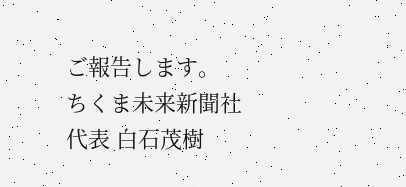ご報告します。
ちくま未来新聞社 代表 白石茂樹